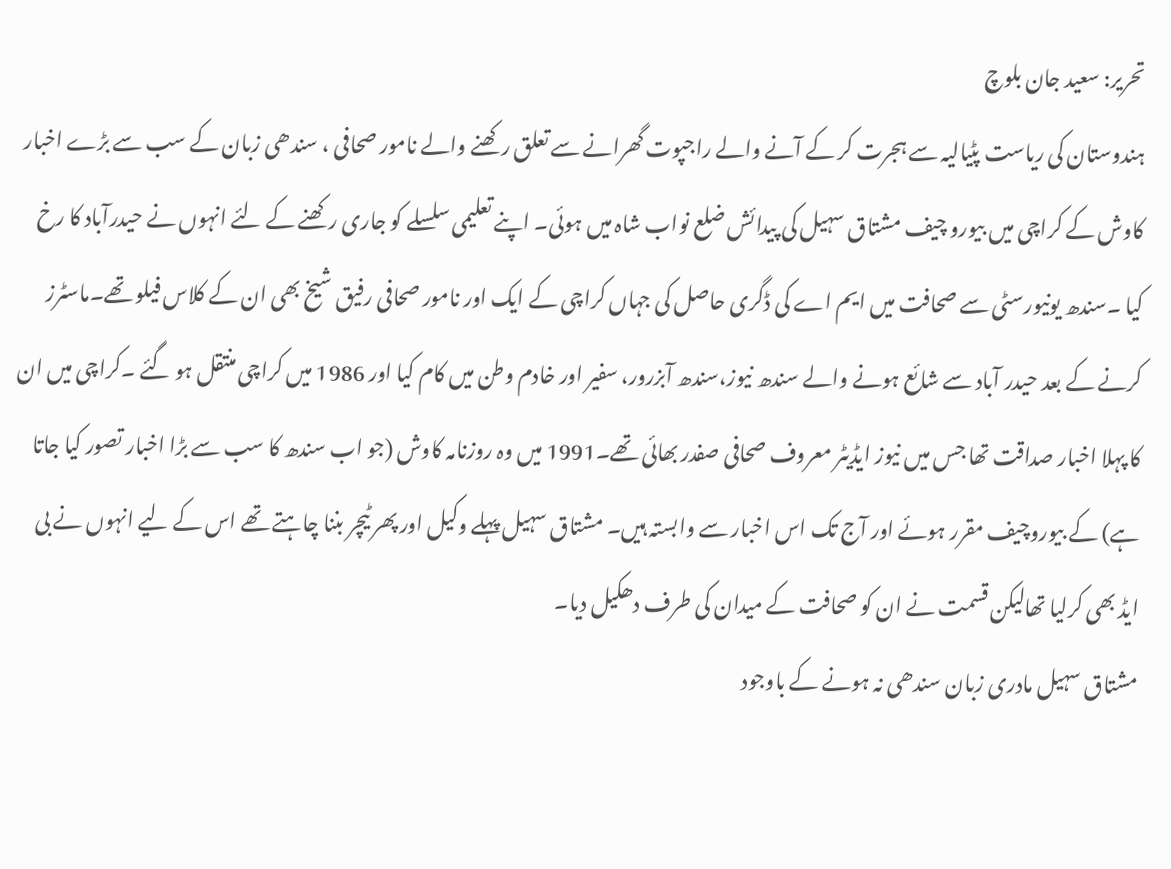تحریر: سعید جان بلوچ
ہندوستان کی ریاست پٹیالیہ سے ہجرت کر کے آنے والے راجپوت گھرانے سے تعلق رکھنے والے نامور صحافی ، سندھی زبان کے سب سے بڑے اخبار کاوش کے کراچی میں بیورو چیف مشتاق سہیل کی پیدائش ضلع نواب شاہ میں ہوئی۔ اپنے تعلیمی سلسلے کو جاری رکھنے کے لئے انہوں نے حیدرآباد کا رخ کیا ۔سندھ یونیورسٹی سے صحافت میں ایم اے کی ڈگری حاصل کی جہاں کراچی کے ایک اور نامور صحافی رفیق شیخ بھی ان کے کلاس فیلو تھے۔ماسٹرز کرنے کے بعد حیدر آباد سے شائع ہونے والے سندھ نیوز،سندھ آبزرور، سفیر اور خادم وطن میں کام کیا اور 1986 میں کراچی منتقل ہو گئے ۔کراچی میں ان کا پہلا اخبار صداقت تھا جس میں نیوز ایڈیٹر معروف صحافی صفدر بھائی تھے۔1991 میں وہ روزنامہ کاوش (جو اب سندھ کا سب سے بڑا اخبار تصور کیا جاتا ہے) کے بیوروچیف مقرر ہوئے اور آج تک اس اخبار سے وابستہ ہیں۔ مشتاق سہیل پہلے وکیل اور پھر ٹیچر بننا چاہتے تھے اس کے لیے انہوں نے بی ایڈ بھی کرلیا تھالیکن قسمت نے ان کو صحافت کے میدان کی طرف دھکیل دیا۔
مشتاق سہیل مادری زبان سندھی نہ ہونے کے باوجود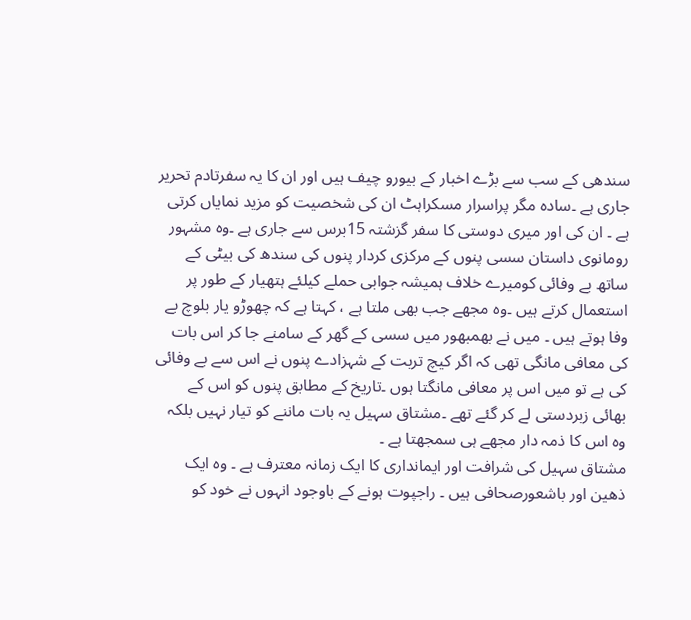سندھی کے سب سے بڑے اخبار کے بیورو چیف ہیں اور ان کا یہ سفرتادم تحریر جاری ہے ۔سادہ مگر پراسرار مسکراہٹ ان کی شخصیت کو مزید نمایاں کرتی ہے ۔ ان کی اور میری دوستی کا سفر گزشتہ 15برس سے جاری ہے ۔وہ مشہور رومانوی داستان سسی پنوں کے مرکزی کردار پنوں کی سندھ کی بیٹی کے ساتھ بے وفائی کومیرے خلاف ہمیشہ جوابی حملے کیلئے ہتھیار کے طور پر استعمال کرتے ہیں ۔وہ مجھے جب بھی ملتا ہے ، کہتا ہے کہ چھوڑو یار بلوچ بے وفا ہوتے ہیں ۔ میں نے بھمبھور میں سسی کے گھر کے سامنے جا کر اس بات کی معافی مانگی تھی کہ اگر کیچ تربت کے شہزادے پنوں نے اس سے بے وفائی کی ہے تو میں اس پر معافی مانگتا ہوں ۔تاریخ کے مطابق پنوں کو اس کے بھائی زبردستی لے کر گئے تھے ۔مشتاق سہیل یہ بات ماننے کو تیار نہیں بلکہ وہ اس کا ذمہ دار مجھے ہی سمجھتا ہے ۔
مشتاق سہیل کی شرافت اور ایمانداری کا ایک زمانہ معترف ہے ۔ وہ ایک ذھین اور باشعورصحافی ہیں ۔ راجپوت ہونے کے باوجود انہوں نے خود کو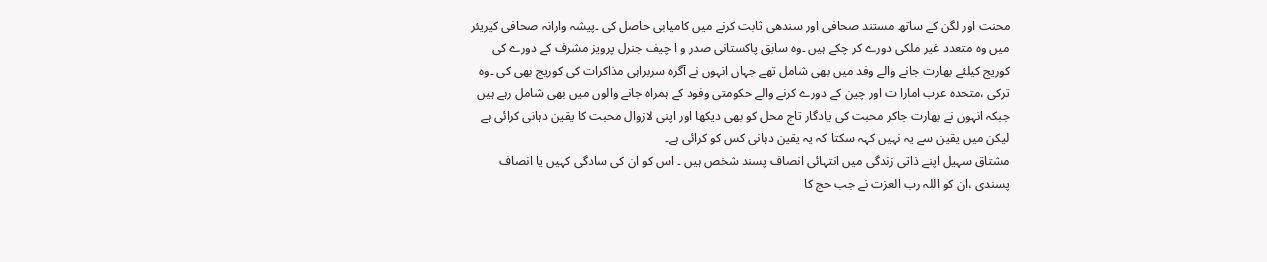محنت اور لگن کے ساتھ مستند صحافی اور سندھی ثابت کرنے میں کامیابی حاصل کی ۔پیشہ وارانہ صحافی کیریئر میں وہ متعدد غیر ملکی دورے کر چکے ہیں ۔وہ سابق پاکستانی صدر و ا چیف جنرل پرویز مشرف کے دورے کی کوریج کیلئے بھارت جانے والے وفد میں بھی شامل تھے جہاں انہوں نے آگرہ سربراہی مذاکرات کی کوریج بھی کی ۔وہ ترکی ،متحدہ عرب امارا ت اور چین کے دورے کرنے والے حکومتی وفود کے ہمراہ جانے والوں میں بھی شامل رہے ہیں جبکہ انہوں نے بھارت جاکر محبت کی یادگار تاج محل کو بھی دیکھا اور اپنی لازوال محبت کا یقین دہانی کرائی ہے لیکن میں یقین سے یہ نہیں کہہ سکتا کہ یہ یقین دہانی کس کو کرائی ہے۔
مشتاق سہیل اپنے ذاتی زندگی میں انتہائی انصاف پسند شخص ہیں ۔ اس کو ان کی سادگی کہیں یا انصاف پسندی ،ان کو اللہ رب العزت نے جب حج کا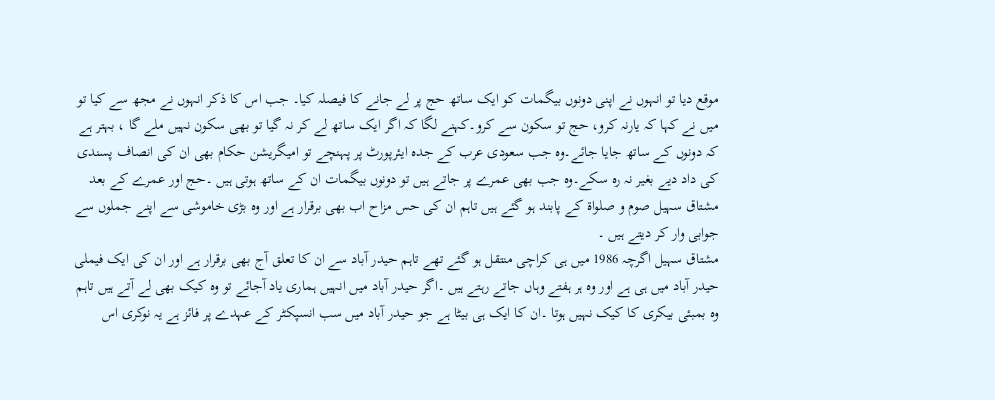موقع دیا تو انہوں نے اپنی دونوں بیگمات کو ایک ساتھ حج پر لے جانے کا فیصلہ کیا۔ جب اس کا ذکر انہوں نے مجھ سے کیا تو میں نے کہا کہ یارنہ کرو، حج تو سکون سے کرو۔کہنے لگا کہ اگر ایک ساتھ لے کر نہ گیا تو بھی سکون نہیں ملے گا ، بہتر ہے کہ دونوں کے ساتھ جایا جائے۔وہ جب سعودی عرب کے جدہ ایئرپورٹ پر پہنچے تو امیگریشن حکام بھی ان کی انصاف پسندی کی داد دیے بغیر نہ رہ سکے۔وہ جب بھی عمرے پر جاتے ہیں تو دونوں بیگمات ان کے ساتھ ہوتی ہیں ۔حج اور عمرے کے بعد مشتاق سہیل صوم و صلواة کے پابند ہو گئے ہیں تاہم ان کی حس مزاح اب بھی برقرار ہے اور وہ بڑی خاموشی سے اپنے جملوں سے جوابی وار کر دیتے ہیں ۔
مشتاق سہیل اگرچہ 1986 میں ہی کراچی منتقل ہو گئے تھے تاہم حیدر آباد سے ان کا تعلق آج بھی برقرار ہے اور ان کی ایک فیملی حیدر آباد میں ہی ہے اور وہ ہر ہفتے وہاں جاتے رہتے ہیں ۔اگر حیدر آباد میں انہیں ہماری یاد آجائے تو وہ کیک بھی لے آتے ہیں تاہم وہ بمبئی بیکری کا کیک نہیں ہوتا ۔ان کا ایک ہی بیٹا ہے جو حیدر آباد میں سب انسپکٹر کے عہدے پر فائز ہے یہ نوکری اس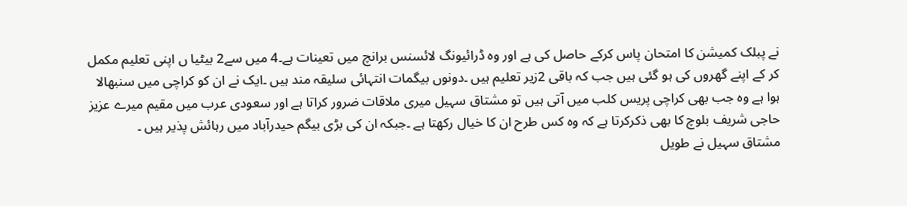نے پبلک کمیشن کا امتحان پاس کرکے حاصل کی ہے اور وہ ڈرائیونگ لائسنس برانچ میں تعینات ہے۔4 میں سے2 بیٹیا ں اپنی تعلیم مکمل کر کے اپنے گھروں کی ہو گئی ہیں جب کہ باقی 2زیر تعلیم ہیں ۔دونوں بیگمات انتہائی سلیقہ مند ہیں ۔ایک نے ان کو کراچی میں سنبھالا ہوا ہے وہ جب بھی کراچی پریس کلب میں آتی ہیں تو مشتاق سہیل میری ملاقات ضرور کراتا ہے اور سعودی عرب میں مقیم میرے عزیز حاجی شریف بلوچ کا بھی ذکرکرتا ہے کہ وہ کس طرح ان کا خیال رکھتا ہے ۔جبکہ ان کی بڑی بیگم حیدرآباد میں رہائش پذیر ہیں ۔
مشتاق سہیل نے طویل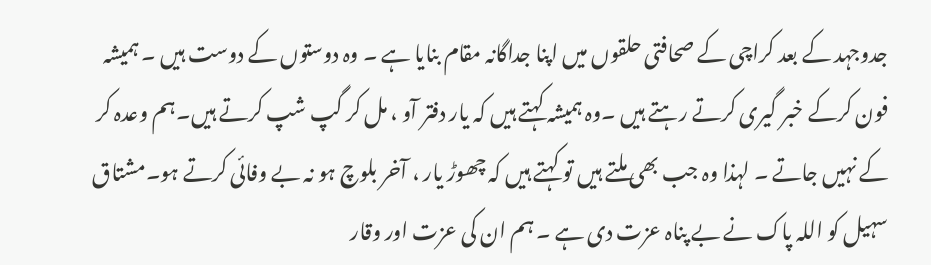جدوجہد کے بعد کراچی کے صحافتی حلقوں میں اپنا جداگانہ مقام بنایا ہے ۔ وہ دوستوں کے دوست ہیں ۔ ہمیشہ فون کرکے خبر گیری کرتے رہتے ہیں ۔وہ ہمیشہ کہتے ہیں کہ یار دفتر آو ، مل کر گپ شپ کرتے ہیں۔ہم وعدہ کر کے نہیں جاتے ۔ لہذا وہ جب بھی ملتے ہیں تو کہتے ہیں کہ چھوڑ یار ، آخر بلوچ ہو نہ بے وفائی کرتے ہو۔مشتاق سہیل کو اللہ پاک نے بے پناہ عزت دی ہے ۔ ہم ان کی عزت اور وقار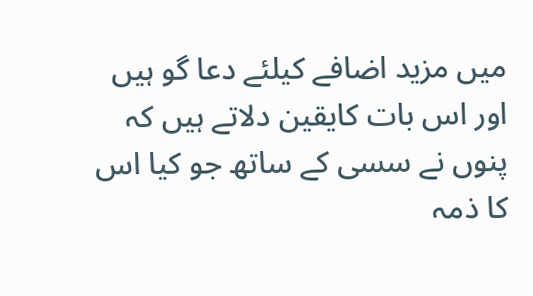میں مزید اضافے کیلئے دعا گو ہیں اور اس بات کایقین دلاتے ہیں کہ پنوں نے سسی کے ساتھ جو کیا اس کا ذمہ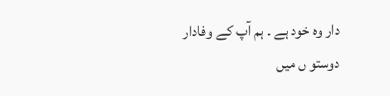دار وہ خود ہے ۔ ہم آپ کے وفادار دوستو ں میں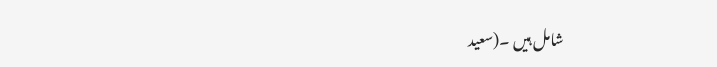شامل ہیں ۔(سعید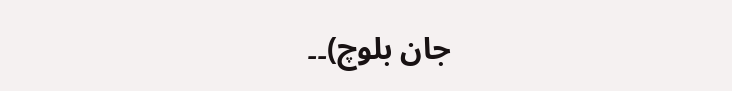جان بلوچ)۔۔